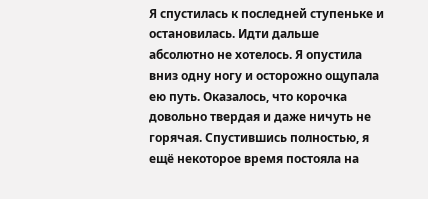Я спустилась к последней ступеньке и остановилась. Идти дальше абсолютно не хотелось. Я опустила вниз одну ногу и осторожно ощупала ею путь. Оказалось, что корочка довольно твердая и даже ничуть не горячая. Спустившись полностью, я ещё некоторое время постояла на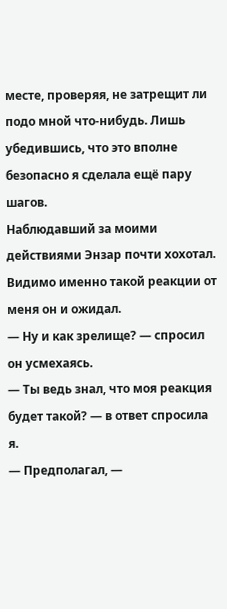месте, проверяя, не затрещит ли подо мной что-нибудь. Лишь убедившись, что это вполне безопасно я сделала ещё пару шагов.
Наблюдавший за моими действиями Энзар почти хохотал. Видимо именно такой реакции от меня он и ожидал.
— Ну и как зрелище? — спросил он усмехаясь.
— Ты ведь знал, что моя реакция будет такой? — в ответ спросила я.
— Предполагал, —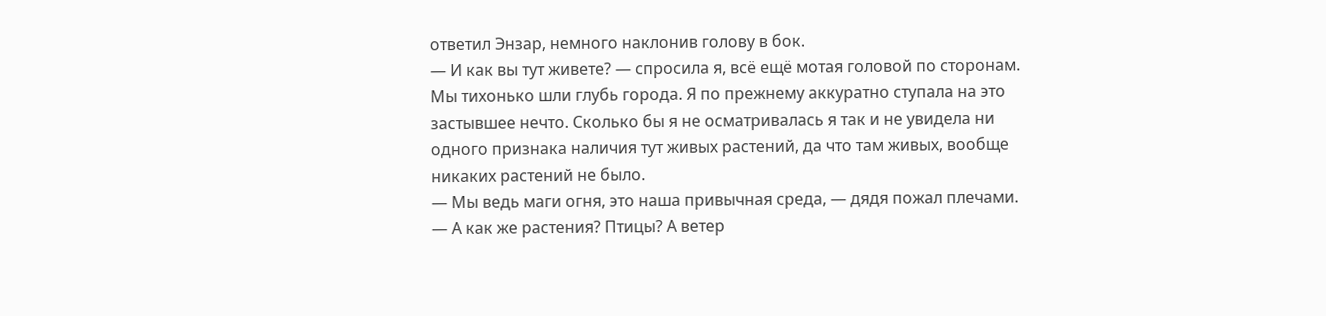ответил Энзар, немного наклонив голову в бок.
— И как вы тут живете? — спросила я, всё ещё мотая головой по сторонам.
Мы тихонько шли глубь города. Я по прежнему аккуратно ступала на это застывшее нечто. Сколько бы я не осматривалась я так и не увидела ни одного признака наличия тут живых растений, да что там живых, вообще никаких растений не было.
— Мы ведь маги огня, это наша привычная среда, — дядя пожал плечами.
— А как же растения? Птицы? А ветер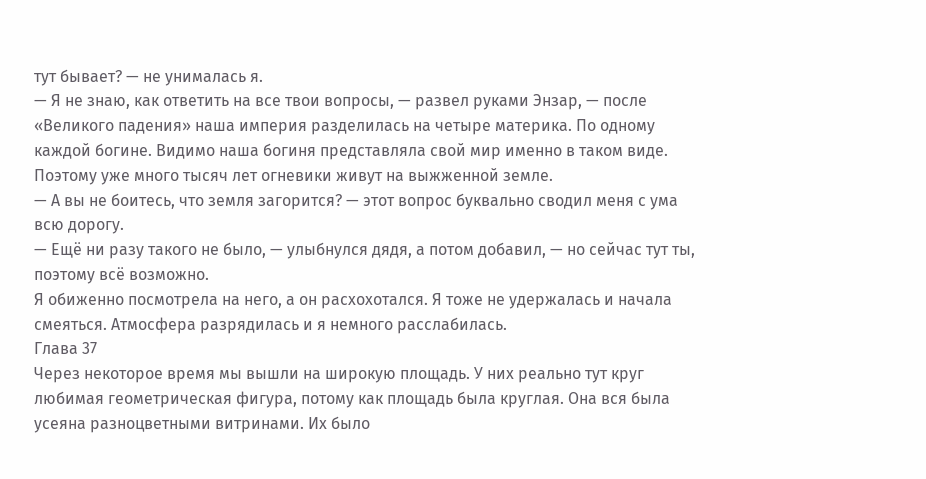тут бывает? — не унималась я.
— Я не знаю, как ответить на все твои вопросы, — развел руками Энзар, — после «Великого падения» наша империя разделилась на четыре материка. По одному каждой богине. Видимо наша богиня представляла свой мир именно в таком виде. Поэтому уже много тысяч лет огневики живут на выжженной земле.
— А вы не боитесь, что земля загорится? — этот вопрос буквально сводил меня с ума всю дорогу.
— Ещё ни разу такого не было, — улыбнулся дядя, а потом добавил, — но сейчас тут ты, поэтому всё возможно.
Я обиженно посмотрела на него, а он расхохотался. Я тоже не удержалась и начала смеяться. Атмосфера разрядилась и я немного расслабилась.
Глава 37
Через некоторое время мы вышли на широкую площадь. У них реально тут круг любимая геометрическая фигура, потому как площадь была круглая. Она вся была усеяна разноцветными витринами. Их было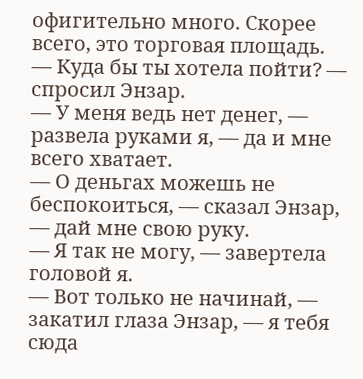офигительно много. Скорее всего, это торговая площадь.
— Куда бы ты хотела пойти? — спросил Энзар.
— У меня ведь нет денег, — развела руками я, — да и мне всего хватает.
— О деньгах можешь не беспокоиться, — сказал Энзар, — дай мне свою руку.
— Я так не могу, — завертела головой я.
— Вот только не начинай, — закатил глаза Энзар, — я тебя сюда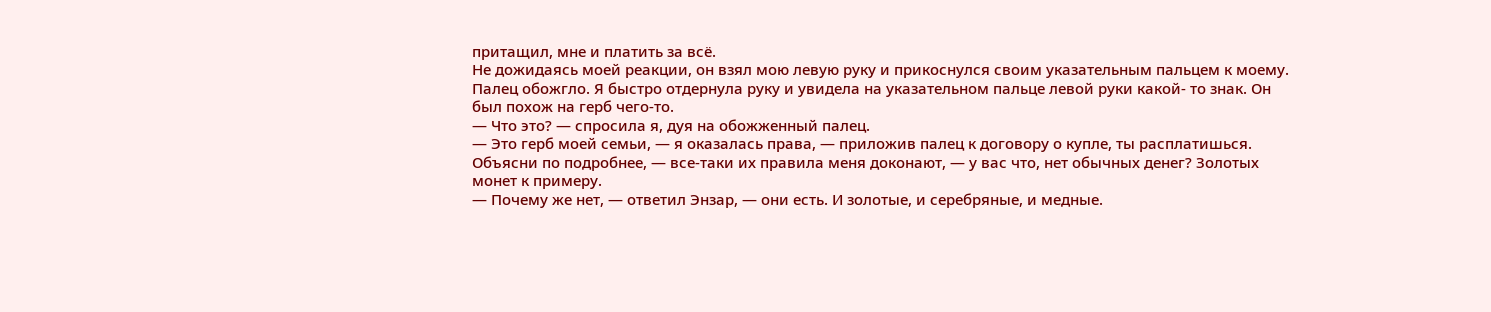притащил, мне и платить за всё.
Не дожидаясь моей реакции, он взял мою левую руку и прикоснулся своим указательным пальцем к моему. Палец обожгло. Я быстро отдернула руку и увидела на указательном пальце левой руки какой- то знак. Он был похож на герб чего-то.
— Что это? — спросила я, дуя на обожженный палец.
— Это герб моей семьи, — я оказалась права, — приложив палец к договору о купле, ты расплатишься.
Объясни по подробнее, — все-таки их правила меня доконают, — у вас что, нет обычных денег? Золотых монет к примеру.
— Почему же нет, — ответил Энзар, — они есть. И золотые, и серебряные, и медные.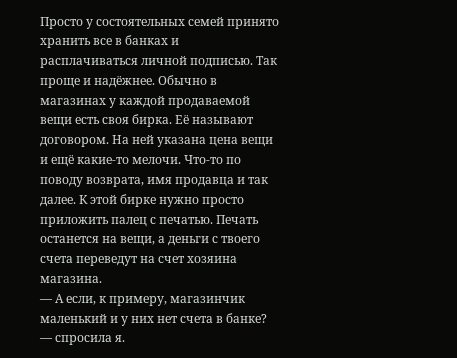Просто у состоятельных семей принято хранить все в банках и расплачиваться личной подписью. Так проще и надёжнее. Обычно в магазинах у каждой продаваемой вещи есть своя бирка. Её называют договором. На ней указана цена вещи и ещё какие-то мелочи. Что-то по поводу возврата, имя продавца и так далее. К этой бирке нужно просто приложить палец с печатью. Печать останется на вещи, а деньги с твоего счета переведут на счет хозяина магазина.
— А если, к примеру, магазинчик маленький и у них нет счета в банке? — спросила я.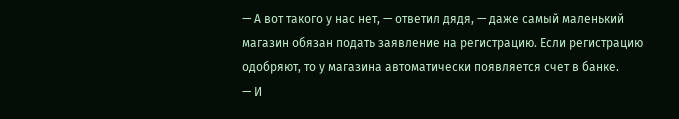— А вот такого у нас нет, — ответил дядя, — даже самый маленький магазин обязан подать заявление на регистрацию. Если регистрацию одобряют, то у магазина автоматически появляется счет в банке.
— И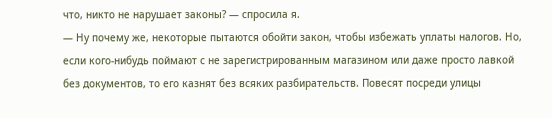что, никто не нарушает законы? — спросила я.
— Ну почему же, некоторые пытаются обойти закон, чтобы избежать уплаты налогов. Но, если кого-нибудь поймают с не зарегистрированным магазином или даже просто лавкой без документов, то его казнят без всяких разбирательств. Повесят посреди улицы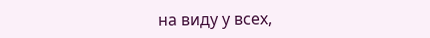на виду у всех,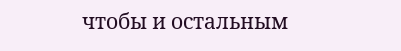чтобы и остальным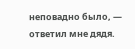неповадно было, — ответил мне дядя.